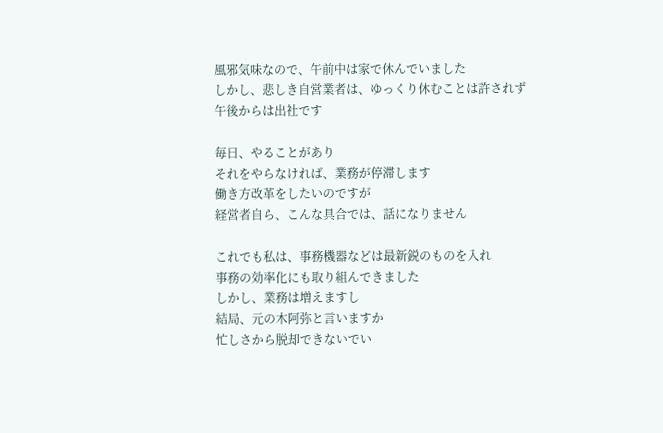風邪気味なので、午前中は家で休んでいました
しかし、悲しき自営業者は、ゆっくり休むことは許されず
午後からは出社です

毎日、やることがあり
それをやらなければ、業務が停滞します
働き方改革をしたいのですが
経営者自ら、こんな具合では、話になりません

これでも私は、事務機器などは最新鋭のものを入れ
事務の効率化にも取り組んできました
しかし、業務は増えますし
結局、元の木阿弥と言いますか
忙しさから脱却できないでい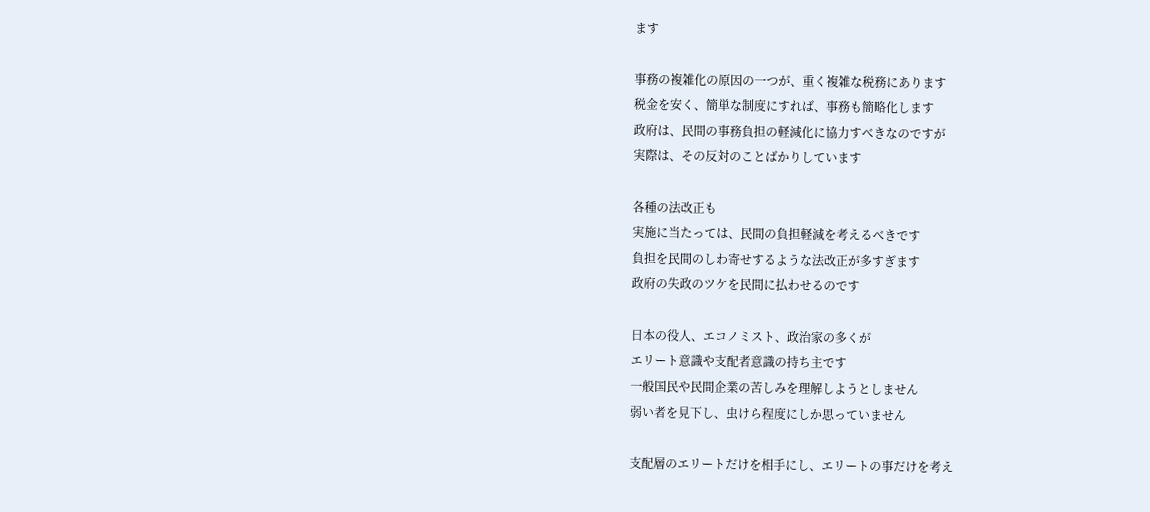ます

事務の複雑化の原因の一つが、重く複雑な税務にあります
税金を安く、簡単な制度にすれば、事務も簡略化します
政府は、民間の事務負担の軽減化に協力すべきなのですが
実際は、その反対のことばかりしています

各種の法改正も
実施に当たっては、民間の負担軽減を考えるべきです
負担を民間のしわ寄せするような法改正が多すぎます
政府の失政のツケを民間に払わせるのです

日本の役人、エコノミスト、政治家の多くが
エリート意識や支配者意識の持ち主です
一般国民や民間企業の苦しみを理解しようとしません
弱い者を見下し、虫けら程度にしか思っていません

支配層のエリートだけを相手にし、エリートの事だけを考え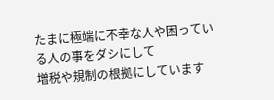たまに極端に不幸な人や困っている人の事をダシにして
増税や規制の根拠にしています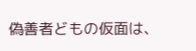偽善者どもの仮面は、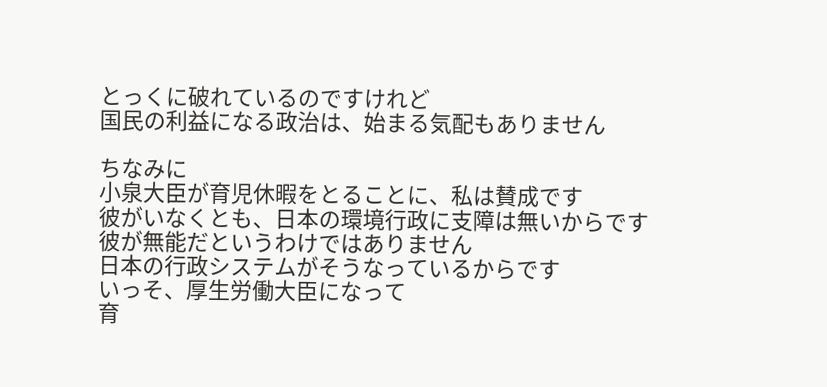とっくに破れているのですけれど
国民の利益になる政治は、始まる気配もありません

ちなみに
小泉大臣が育児休暇をとることに、私は賛成です
彼がいなくとも、日本の環境行政に支障は無いからです
彼が無能だというわけではありません
日本の行政システムがそうなっているからです
いっそ、厚生労働大臣になって
育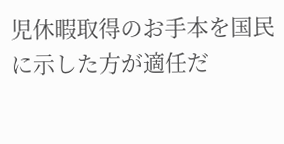児休暇取得のお手本を国民に示した方が適任だ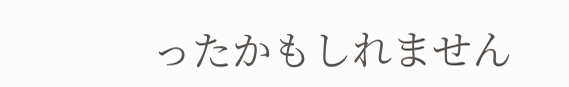ったかもしれません